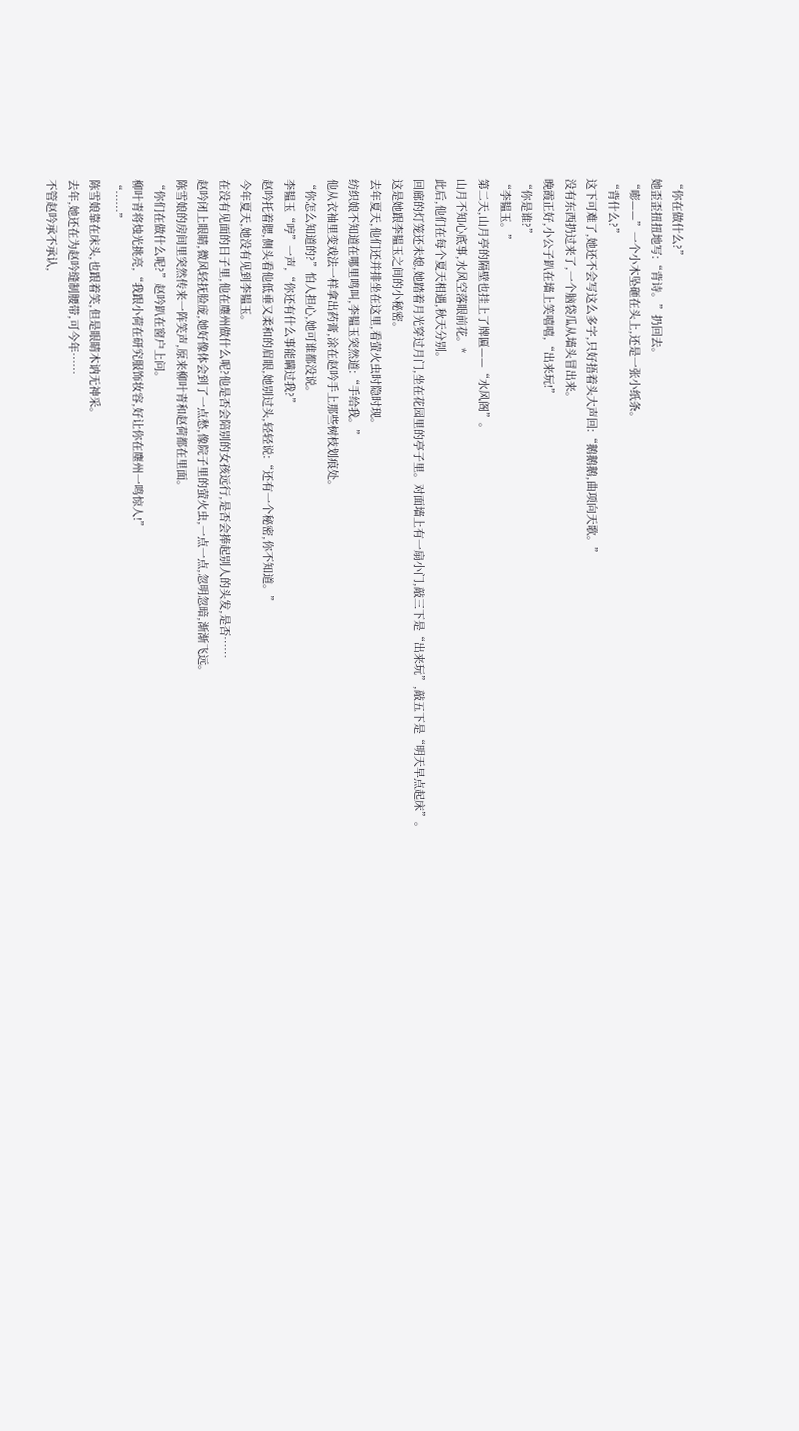“你在做什么?”
她歪歪扭扭地写:“背诗。”扔回去。
“嘭——”一个小木坠砸在头上,还是一张小纸条。
“背什么?”
这下可难了,她还不会写这么多字,只好捂着头大声回:“鹅鹅鹅,曲项向天歌。”
没有东西扔过来了,一个脑袋瓜从墙头冒出来。
晚霞正好,小公子趴在墙上笑嘻嘻,“出来玩!”
“你是谁?”
“李韫玉。”
第二天,山月亭的隔壁也挂上了牌匾——“水风阁”。
山月不知心底事,水风空落眼前花。*
此后,他们在每个夏天相遇,秋天分别。
回廊的灯笼还未熄,她踏着月光穿过月门,坐在花园里的亭子里。对面墙上有一扇小门,敲三下是“出来玩”,敲五下是“明天早点起床”。
这是她跟李韫玉之间的小秘密。
去年夏天,他们还并排坐在这里,看萤火虫时隐时现。
纺织娘不知道在哪里鸣叫,李韫玉突然道:“手给我。”
他从衣袖里变戏法一样拿出药膏,涂在赵吟手上那些树枝划痕处。
“你怎么知道的?”怕人担心,她可谁都没说。
李韫玉“哼”一声,“你还有什么事能瞒过我?”
赵吟托着腮,侧头看他低垂又柔和的眉眼,她别过头,轻轻说:“还有一个秘密,你不知道。”
今年夏天,她没有见到李韫玉。
在没有见面的日子里,他在塵州做什么呢?他是否会陪别的女孩远行,是否会捧起别人的头发,是否……
赵吟闭上眼睛,微风轻抚脸庞,她好像体会到了一点愁,像院子里的萤火虫,一点一点,忽明忽暗,渐渐飞远。
陈雪娘的房间里突然传来一阵笑声,原来柳叶青和赵荷都在里面。
“你们在做什么呢?”赵吟趴在窗户上问。
柳叶青将烛光挑亮,“我跟小荷在研究服饰妆容,好让你在塵州一鸣惊人!”
“……”
陈雪娘靠在床头,也跟着笑,但是眼睛木讷无神采。
去年,她还在为赵吟缝制腰带,可今年……
不管赵吟承不承认,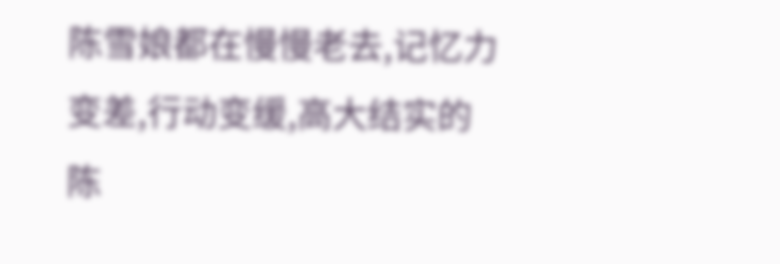陈雪娘都在慢慢老去,记忆力变差,行动变缓,高大结实的陈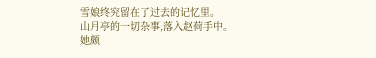雪娘终究留在了过去的记忆里。
山月亭的一切杂事,落入赵荷手中。
她颇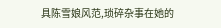具陈雪娘风范,琐碎杂事在她的